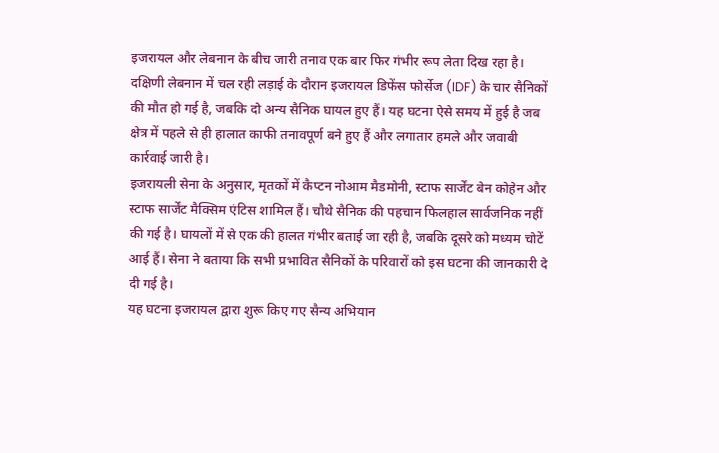इजरायल और लेबनान के बीच जारी तनाव एक बार फिर गंभीर रूप लेता दिख रहा है। दक्षिणी लेबनान में चल रही लड़ाई के दौरान इजरायल डिफेंस फोर्सेज (IDF) के चार सैनिकों की मौत हो गई है, जबकि दो अन्य सैनिक घायल हुए हैं। यह घटना ऐसे समय में हुई है जब क्षेत्र में पहले से ही हालात काफी तनावपूर्ण बने हुए हैं और लगातार हमले और जवाबी कार्रवाई जारी है।
इजरायली सेना के अनुसार, मृतकों में कैप्टन नोआम मैडमोनी, स्टाफ सार्जेंट बेन कोहेन और स्टाफ सार्जेंट मैक्सिम एंटिस शामिल हैं। चौथे सैनिक की पहचान फिलहाल सार्वजनिक नहीं की गई है। घायलों में से एक की हालत गंभीर बताई जा रही है, जबकि दूसरे को मध्यम चोटें आई हैं। सेना ने बताया कि सभी प्रभावित सैनिकों के परिवारों को इस घटना की जानकारी दे दी गई है।
यह घटना इजरायल द्वारा शुरू किए गए सैन्य अभियान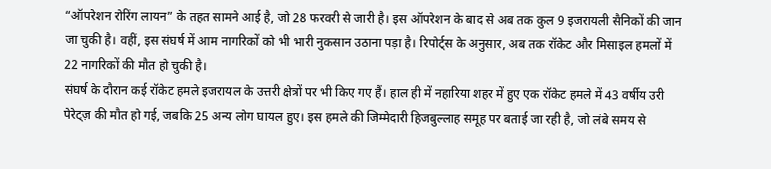“ऑपरेशन रोरिंग लायन” के तहत सामने आई है, जो 28 फरवरी से जारी है। इस ऑपरेशन के बाद से अब तक कुल 9 इजरायली सैनिकों की जान जा चुकी है। वहीं, इस संघर्ष में आम नागरिकों को भी भारी नुकसान उठाना पड़ा है। रिपोर्ट्स के अनुसार, अब तक रॉकेट और मिसाइल हमलों में 22 नागरिकों की मौत हो चुकी है।
संघर्ष के दौरान कई रॉकेट हमले इजरायल के उत्तरी क्षेत्रों पर भी किए गए हैं। हाल ही में नहारिया शहर में हुए एक रॉकेट हमले में 43 वर्षीय उरी पेरेट्ज़ की मौत हो गई, जबकि 25 अन्य लोग घायल हुए। इस हमले की जिम्मेदारी हिजबुल्लाह समूह पर बताई जा रही है, जो लंबे समय से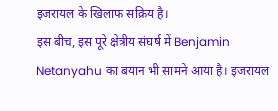इजरायल के खिलाफ सक्रिय है।
इस बीच, इस पूरे क्षेत्रीय संघर्ष में Benjamin Netanyahu का बयान भी सामने आया है। इजरायल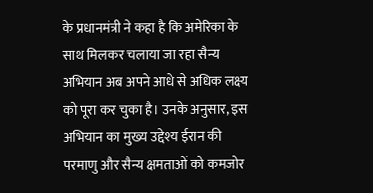के प्रधानमंत्री ने कहा है कि अमेरिका के साथ मिलकर चलाया जा रहा सैन्य अभियान अब अपने आधे से अधिक लक्ष्य को पूरा कर चुका है। उनके अनुसार, इस अभियान का मुख्य उद्देश्य ईरान की परमाणु और सैन्य क्षमताओं को कमजोर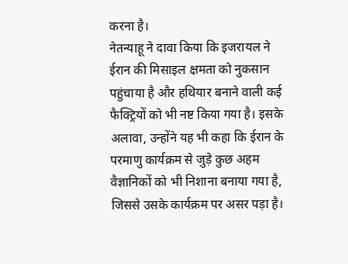करना है।
नेतन्याहू ने दावा किया कि इजरायल ने ईरान की मिसाइल क्षमता को नुकसान पहुंचाया है और हथियार बनाने वाली कई फैक्ट्रियों को भी नष्ट किया गया है। इसके अलावा, उन्होंने यह भी कहा कि ईरान के परमाणु कार्यक्रम से जुड़े कुछ अहम वैज्ञानिकों को भी निशाना बनाया गया है, जिससे उसके कार्यक्रम पर असर पड़ा है।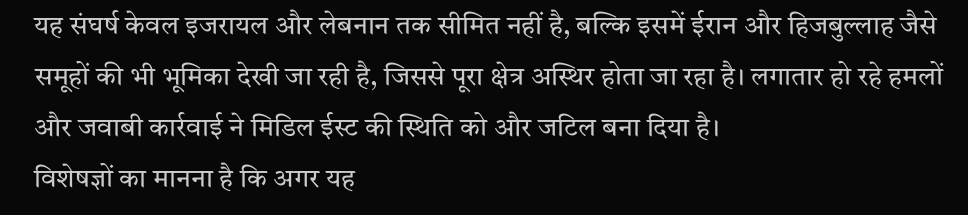यह संघर्ष केवल इजरायल और लेबनान तक सीमित नहीं है, बल्कि इसमें ईरान और हिजबुल्लाह जैसे समूहों की भी भूमिका देखी जा रही है, जिससे पूरा क्षेत्र अस्थिर होता जा रहा है। लगातार हो रहे हमलों और जवाबी कार्रवाई ने मिडिल ईस्ट की स्थिति को और जटिल बना दिया है।
विशेषज्ञों का मानना है कि अगर यह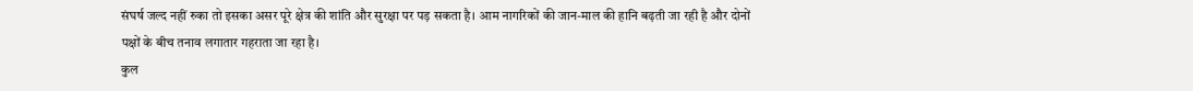संघर्ष जल्द नहीं रुका तो इसका असर पूरे क्षेत्र की शांति और सुरक्षा पर पड़ सकता है। आम नागरिकों की जान-माल की हानि बढ़ती जा रही है और दोनों पक्षों के बीच तनाव लगातार गहराता जा रहा है।
कुल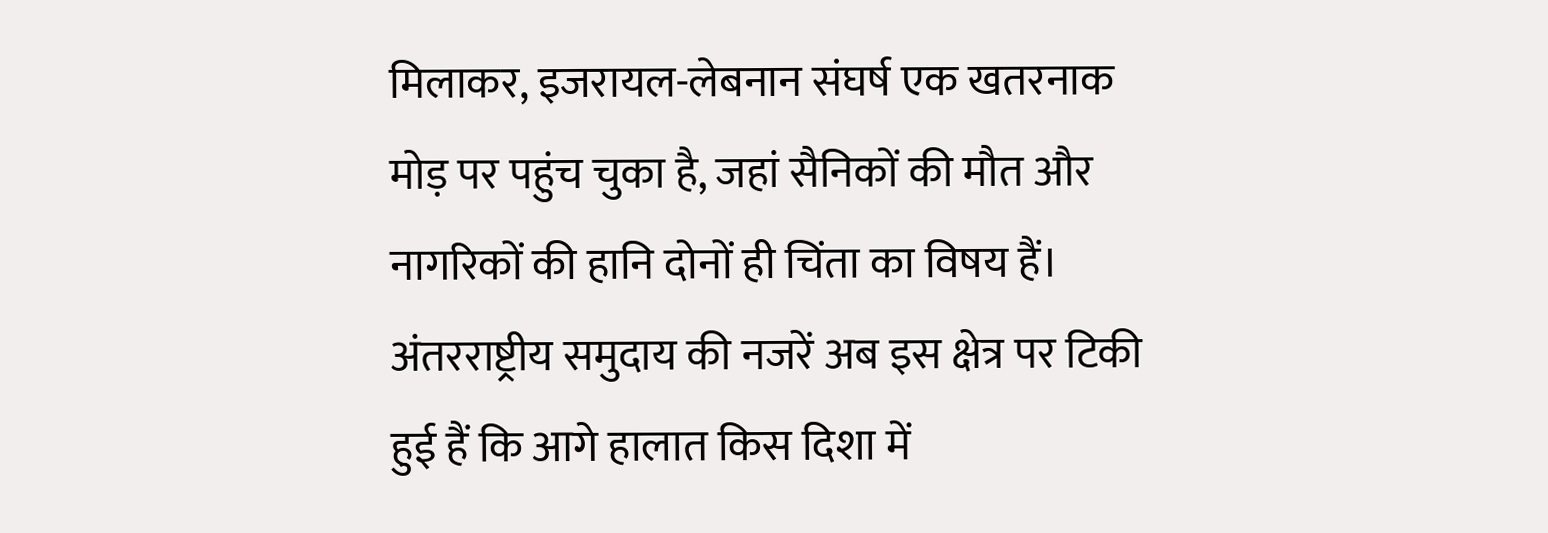मिलाकर, इजरायल-लेबनान संघर्ष एक खतरनाक मोड़ पर पहुंच चुका है, जहां सैनिकों की मौत और नागरिकों की हानि दोनों ही चिंता का विषय हैं। अंतरराष्ट्रीय समुदाय की नजरें अब इस क्षेत्र पर टिकी हुई हैं कि आगे हालात किस दिशा में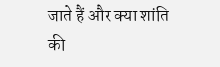जाते हैं और क्या शांति की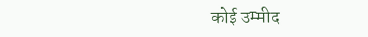कोई उम्मीद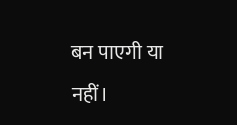बन पाएगी या नहीं।